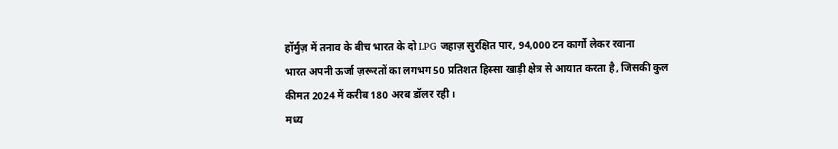हॉर्मुज़ में तनाव के बीच भारत के दो LPG जहाज़ सुरक्षित पार, 94,000 टन कार्गो लेकर रवाना
भारत अपनी ऊर्जा ज़रूरतों का लगभग 50 प्रतिशत हिस्सा खाड़ी क्षेत्र से आयात करता है, जिसकी कुल कीमत 2024 में करीब 180 अरब डॉलर रही।
मध्य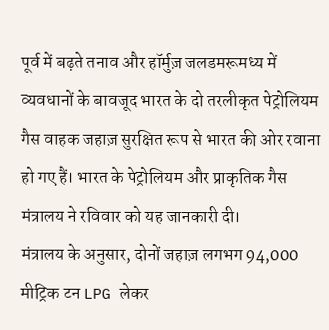पूर्व में बढ़ते तनाव और हॉर्मुज़ जलडमरूमध्य में व्यवधानों के बावजूद भारत के दो तरलीकृत पेट्रोलियम गैस वाहक जहाज़ सुरक्षित रूप से भारत की ओर रवाना हो गए हैं। भारत के पेट्रोलियम और प्राकृतिक गैस मंत्रालय ने रविवार को यह जानकारी दी।
मंत्रालय के अनुसार, दोनों जहाज़ लगभग 94,000 मीट्रिक टन LPG लेकर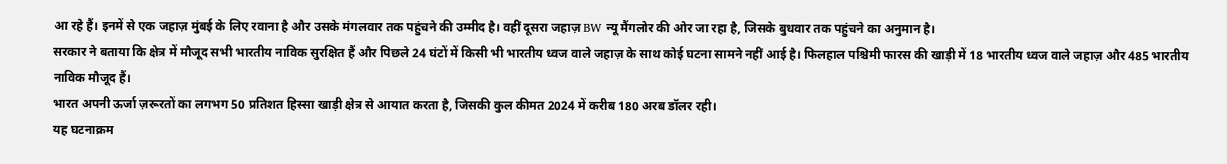आ रहे हैं। इनमें से एक जहाज़ मुंबई के लिए रवाना है और उसके मंगलवार तक पहुंचने की उम्मीद है। वहीं दूसरा जहाज़ BW न्यू मैंगलोर की ओर जा रहा है, जिसके बुधवार तक पहुंचने का अनुमान है।
सरकार ने बताया कि क्षेत्र में मौजूद सभी भारतीय नाविक सुरक्षित हैं और पिछले 24 घंटों में किसी भी भारतीय ध्वज वाले जहाज़ के साथ कोई घटना सामने नहीं आई है। फिलहाल पश्चिमी फारस की खाड़ी में 18 भारतीय ध्वज वाले जहाज़ और 485 भारतीय नाविक मौजूद हैं।
भारत अपनी ऊर्जा ज़रूरतों का लगभग 50 प्रतिशत हिस्सा खाड़ी क्षेत्र से आयात करता है, जिसकी कुल कीमत 2024 में करीब 180 अरब डॉलर रही।
यह घटनाक्रम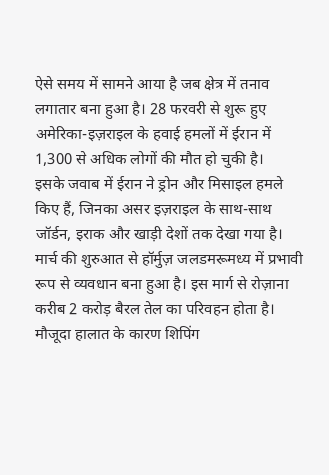ऐसे समय में सामने आया है जब क्षेत्र में तनाव लगातार बना हुआ है। 28 फरवरी से शुरू हुए अमेरिका-इज़राइल के हवाई हमलों में ईरान में 1,300 से अधिक लोगों की मौत हो चुकी है।
इसके जवाब में ईरान ने ड्रोन और मिसाइल हमले किए हैं, जिनका असर इज़राइल के साथ-साथ जॉर्डन, इराक और खाड़ी देशों तक देखा गया है।
मार्च की शुरुआत से हॉर्मुज़ जलडमरूमध्य में प्रभावी रूप से व्यवधान बना हुआ है। इस मार्ग से रोज़ाना करीब 2 करोड़ बैरल तेल का परिवहन होता है। मौजूदा हालात के कारण शिपिंग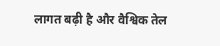लागत बढ़ी है और वैश्विक तेल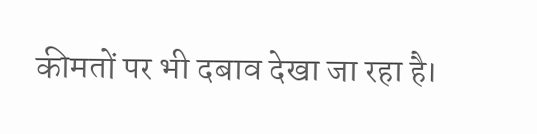कीमतों पर भी दबाव देखा जा रहा है।